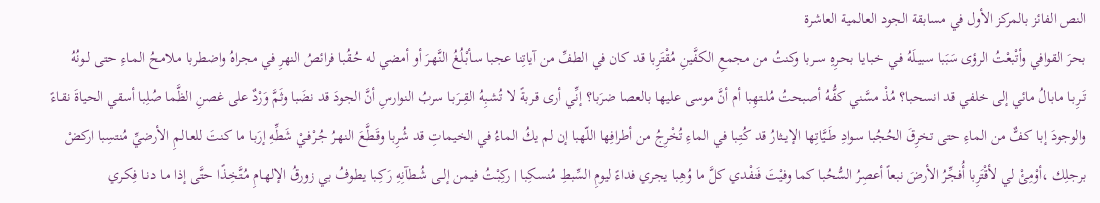النص الفائز بالمركز الأول في مسابقة الجود العالمية العاشرة
بحرَ القوافي وأتْبعْتُ الرؤى سَبَبا سبيـلَهُ فـي خـبايـا بحـرِهِ ســربا وكنتُ من مجمعِ الكفَّينِ مُقْتَرِبا قد كان في الطفِّ من آياتِنا عجبا سـأبْـلُغُ النَّهـرَ أو أمضي له حُـقُبا فرائصُ النهرِ في مجراهُ واضطربا مـلامـحُ المـاءِ حتى لــونُهُ تَــرِبـا مابالُ مائي إلى خلفي قد انسحبا؟ مُذْ مسَّني كفُّـهُ أصبحتُ مُلــتهِبا أم أنَّ موسى عليها بالعصا ضرَبا؟ إنِّـي أرى قـربةً لا تُشـبِهُ القِــرَبـا سربُ النوارسِ أنَّ الجودَ قد نضَبا وثَمَّ وَرْدٌ على غصنِ الظَّما صُلِبا أسقي الحياةَ نقـاءً والوجودَ إبـا كفٌّ من الماءِ حتى تخرِقَ الحُجُبا سـوادِ طَــيَّاتِها الإيــثارُ قد كُتِـبا في الماءِ تُخْرِجُ من أطرافِها اللّهبا إن لم يكُ الماءُ في الخيماتِ قد شُرِبا وقَـطَّعَ النهـرُ جُـرْفـيْ شَطِّهِ إرَبـا ما كنتَ للعـالـمِ الأرضيِّ مُنتسِبا اركضْ برجلِك ،أوْمِئْ لي لأقْتَرِبا أُفجِّرُ الأرضَ نبعاً أعصِرُ السُّحُبا كما وفيْتَ فَنفْدي كلَّ ما وُهِبا يجري فداءً ليومِ السِّبطِ مُنسكِبا | ركِبْـتُ فيمن إلــى شُـطآنِهِ رَكِـبا يطوفُ بي زورقُ الإلهـامِ مُـتَّخِـذًا حتَّى إذا مـا دنـا فِكـري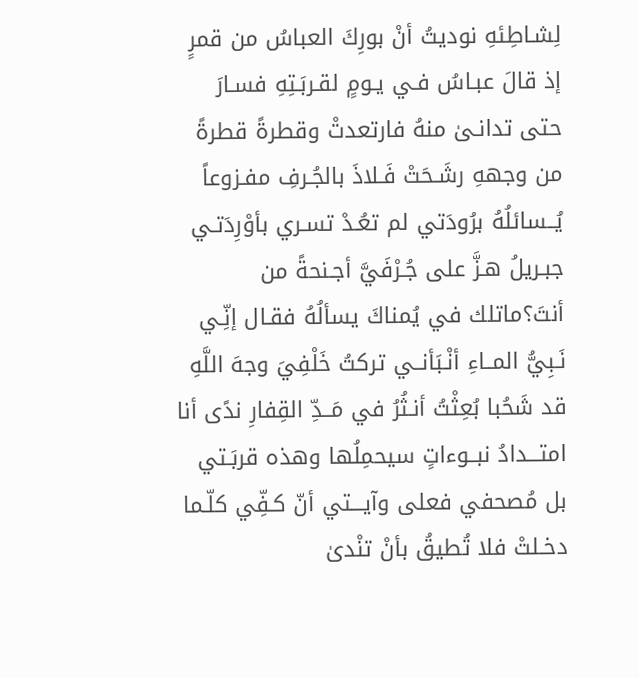لِشـاطِئهِ نوديتُ أنْ بورِكَ العباسُ من قمرٍ إذ قالَ عبـاسُ فـي يـومٍ لقـربَـتِهِ فسـارَ حتى تدانـىٰ منهُ فارتعدتْ وقطرةً قطرةً من وجههِ رشَـحَتْ فَـلاذَ بالجُـرفِ مفـزوعاً يُــسائلُهُ برُودَتي لم تعُـدْ تسـري بأوْرِدَتـي جبـريلُ هـزَّ على جُـرْفَيَّ أجـنحةً من أنتَ؟ماتلك في يُمناكَ يسألُهُ فقـال إنِّـي نَـبِيُّ المــاءِ أنْـبَأنــي تركتُ خَلْفِيَ وجهَ اللَّهِ قد شَحُبا بُعِثْتُ أنـثُرُ في مَــدِّ القِفارِ ندًى أنا امتـــدادُ نبــوءاتٍ سيحمِلُها وهذه قربَـتي بل مُصحفي فعلى وآيـــتي أنّ كـفِّي كلّـما دخـلتْ فلا تُطيقُ بأنْ تنْدىٰ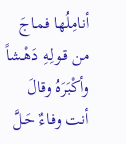أنامِلُها فمـاجَ من قـولِـهِ دَهْـشاً وأكْبَرَهُ وقالَ أنت وفـاءٌ حَـلَّ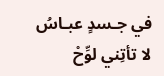في جـسدٍ عبـاسُ لا تأتِني لوِّحْ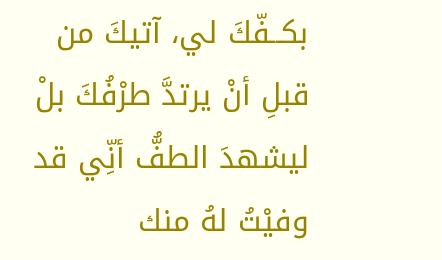بكــفّكَ لي، آتيكَ من قبلِ أنْ يرتدَّ طرْفُكَ بلْ ليشهدَ الطفُّ أنِّي قد وفيْتُ لهُ منك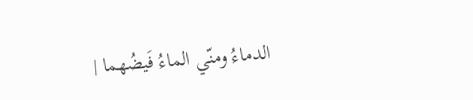الدماءُ ومنّي الماءُ فَيضُهما |